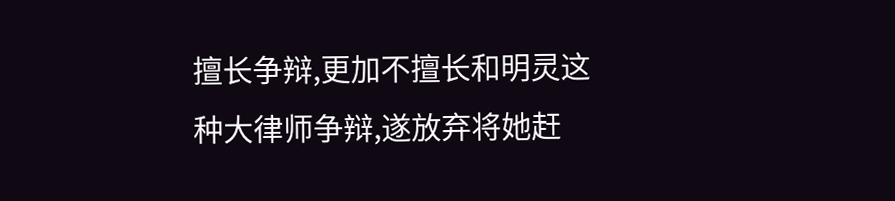擅长争辩,更加不擅长和明灵这种大律师争辩,遂放弃将她赶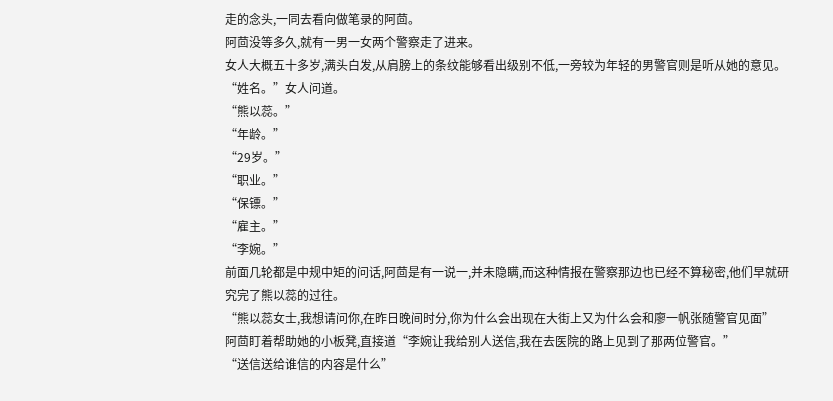走的念头,一同去看向做笔录的阿茴。
阿茴没等多久,就有一男一女两个警察走了进来。
女人大概五十多岁,满头白发,从肩膀上的条纹能够看出级别不低,一旁较为年轻的男警官则是听从她的意见。
“姓名。”女人问道。
“熊以蕊。”
“年龄。”
“29岁。”
“职业。”
“保镖。”
“雇主。”
“李婉。”
前面几轮都是中规中矩的问话,阿茴是有一说一,并未隐瞒,而这种情报在警察那边也已经不算秘密,他们早就研究完了熊以蕊的过往。
“熊以蕊女士,我想请问你,在昨日晚间时分,你为什么会出现在大街上又为什么会和廖一帆张随警官见面”
阿茴盯着帮助她的小板凳,直接道“李婉让我给别人送信,我在去医院的路上见到了那两位警官。”
“送信送给谁信的内容是什么”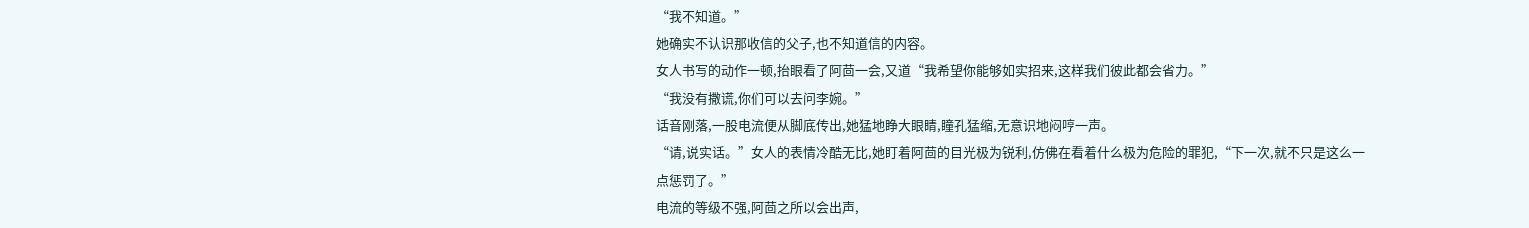“我不知道。”
她确实不认识那收信的父子,也不知道信的内容。
女人书写的动作一顿,抬眼看了阿茴一会,又道“我希望你能够如实招来,这样我们彼此都会省力。”
“我没有撒谎,你们可以去问李婉。”
话音刚落,一股电流便从脚底传出,她猛地睁大眼睛,瞳孔猛缩,无意识地闷哼一声。
“请,说实话。”女人的表情冷酷无比,她盯着阿茴的目光极为锐利,仿佛在看着什么极为危险的罪犯,“下一次,就不只是这么一点惩罚了。”
电流的等级不强,阿茴之所以会出声,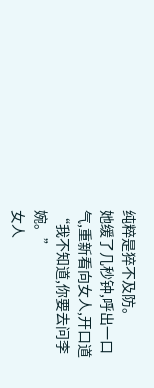纯粹是猝不及防。
她缓了几秒钟,呼出一口气,重新看向女人,开口道“我不知道,你要去问李婉。”
女人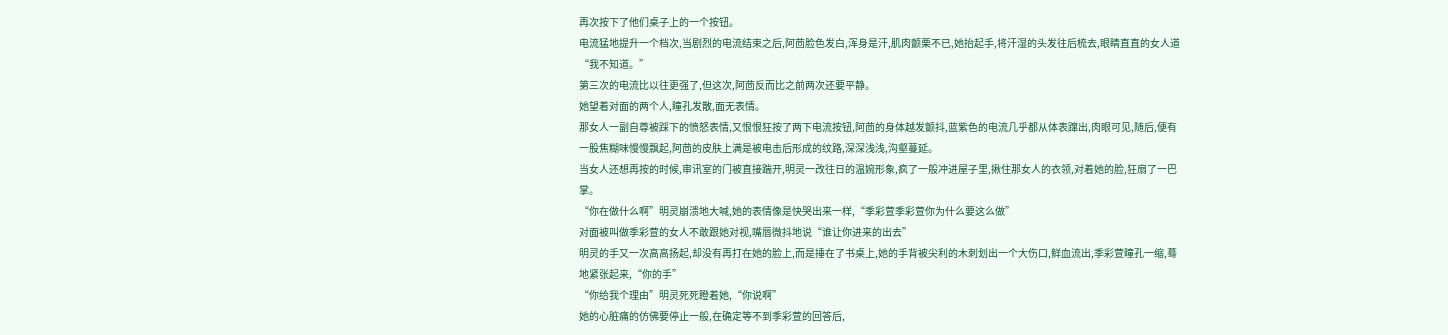再次按下了他们桌子上的一个按钮。
电流猛地提升一个档次,当剧烈的电流结束之后,阿茴脸色发白,浑身是汗,肌肉颤栗不已,她抬起手,将汗湿的头发往后梳去,眼睛直直的女人道“我不知道。”
第三次的电流比以往更强了,但这次,阿茴反而比之前两次还要平静。
她望着对面的两个人,瞳孔发散,面无表情。
那女人一副自尊被踩下的愤怒表情,又恨恨狂按了两下电流按钮,阿茴的身体越发颤抖,蓝紫色的电流几乎都从体表蹿出,肉眼可见,随后,便有一股焦糊味慢慢飘起,阿茴的皮肤上满是被电击后形成的纹路,深深浅浅,沟壑蔓延。
当女人还想再按的时候,审讯室的门被直接踹开,明灵一改往日的温婉形象,疯了一般冲进屋子里,揪住那女人的衣领,对着她的脸,狂扇了一巴掌。
“你在做什么啊”明灵崩溃地大喊,她的表情像是快哭出来一样,“季彩萱季彩萱你为什么要这么做”
对面被叫做季彩萱的女人不敢跟她对视,嘴唇微抖地说“谁让你进来的出去”
明灵的手又一次高高扬起,却没有再打在她的脸上,而是捶在了书桌上,她的手背被尖利的木刺划出一个大伤口,鲜血流出,季彩萱瞳孔一缩,蓦地紧张起来,“你的手”
“你给我个理由”明灵死死瞪着她,“你说啊”
她的心脏痛的仿佛要停止一般,在确定等不到季彩萱的回答后,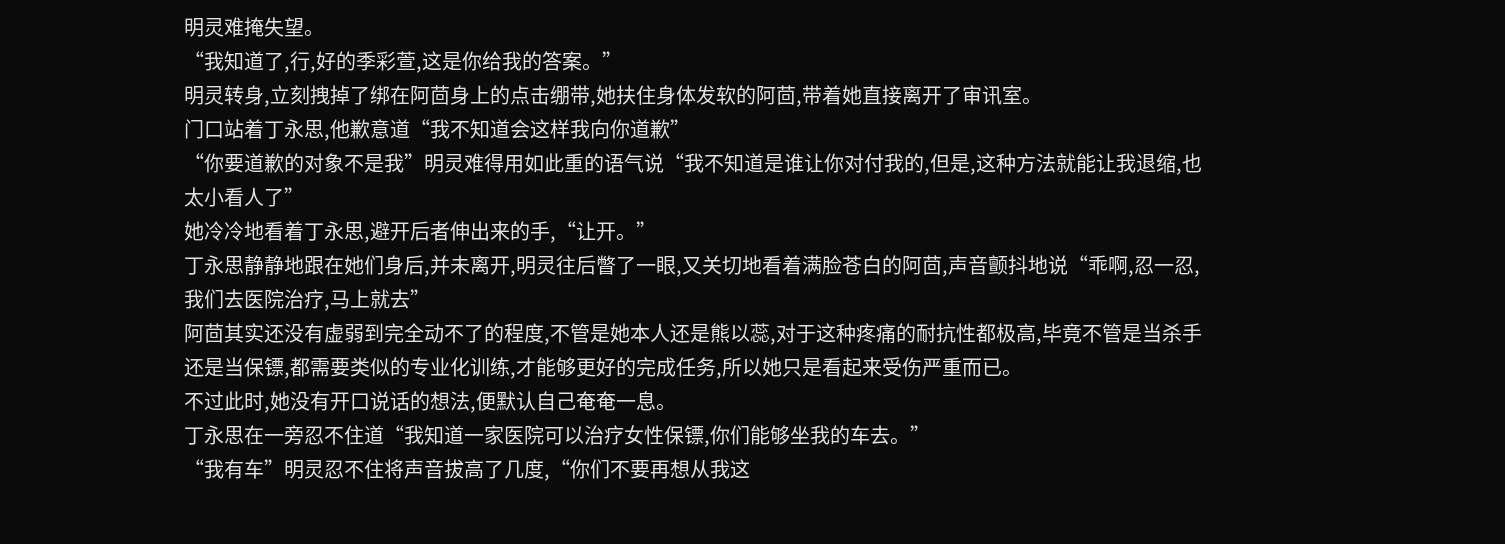明灵难掩失望。
“我知道了,行,好的季彩萱,这是你给我的答案。”
明灵转身,立刻拽掉了绑在阿茴身上的点击绷带,她扶住身体发软的阿茴,带着她直接离开了审讯室。
门口站着丁永思,他歉意道“我不知道会这样我向你道歉”
“你要道歉的对象不是我”明灵难得用如此重的语气说“我不知道是谁让你对付我的,但是,这种方法就能让我退缩,也太小看人了”
她冷冷地看着丁永思,避开后者伸出来的手,“让开。”
丁永思静静地跟在她们身后,并未离开,明灵往后瞥了一眼,又关切地看着满脸苍白的阿茴,声音颤抖地说“乖啊,忍一忍,我们去医院治疗,马上就去”
阿茴其实还没有虚弱到完全动不了的程度,不管是她本人还是熊以蕊,对于这种疼痛的耐抗性都极高,毕竟不管是当杀手还是当保镖,都需要类似的专业化训练,才能够更好的完成任务,所以她只是看起来受伤严重而已。
不过此时,她没有开口说话的想法,便默认自己奄奄一息。
丁永思在一旁忍不住道“我知道一家医院可以治疗女性保镖,你们能够坐我的车去。”
“我有车”明灵忍不住将声音拔高了几度,“你们不要再想从我这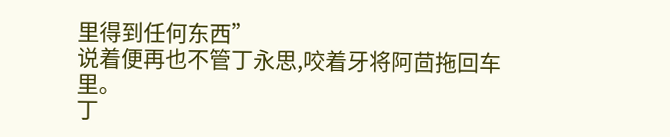里得到任何东西”
说着便再也不管丁永思,咬着牙将阿茴拖回车里。
丁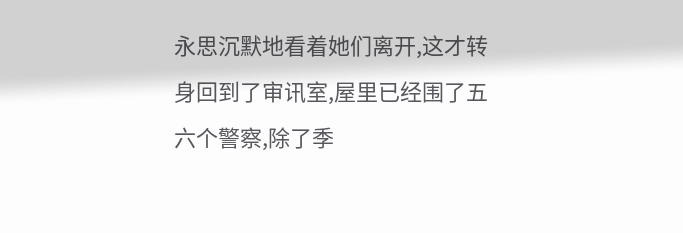永思沉默地看着她们离开,这才转身回到了审讯室,屋里已经围了五六个警察,除了季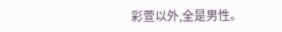彩萱以外,全是男性。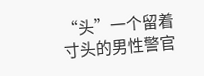“头”一个留着寸头的男性警官